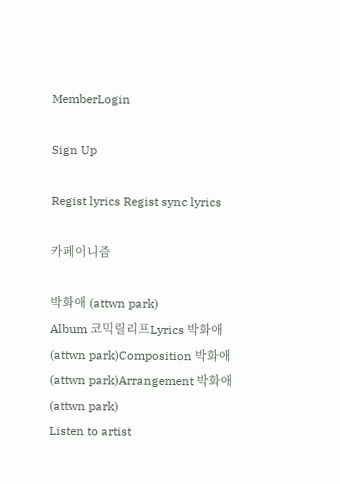MemberLogin

Sign Up

Regist lyrics Regist sync lyrics

카페이니즘

박화애 (attwn park)
Album 코믹릴리프Lyrics 박화애 (attwn park)Composition 박화애 (attwn park)Arrangement 박화애 (attwn park)
Listen to artist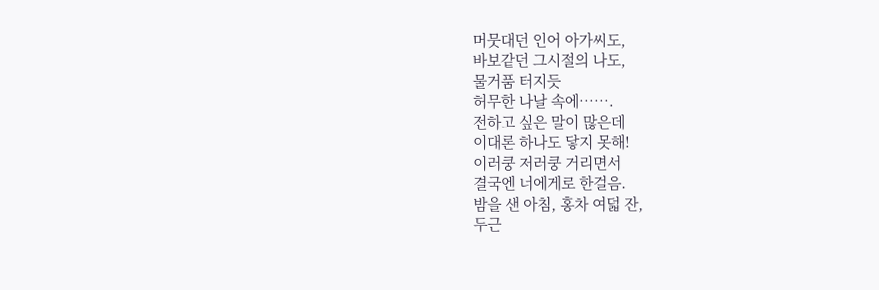머뭇대던 인어 아가씨도,
바보같던 그시절의 나도,
물거품 터지듯
허무한 나날 속에…….
전하고 싶은 말이 많은데
이대론 하나도 닿지 못해!
이러쿵 저러쿵 거리면서
결국엔 너에게로 한걸음.
밤을 샌 아침, 홍차 여덟 잔,
두근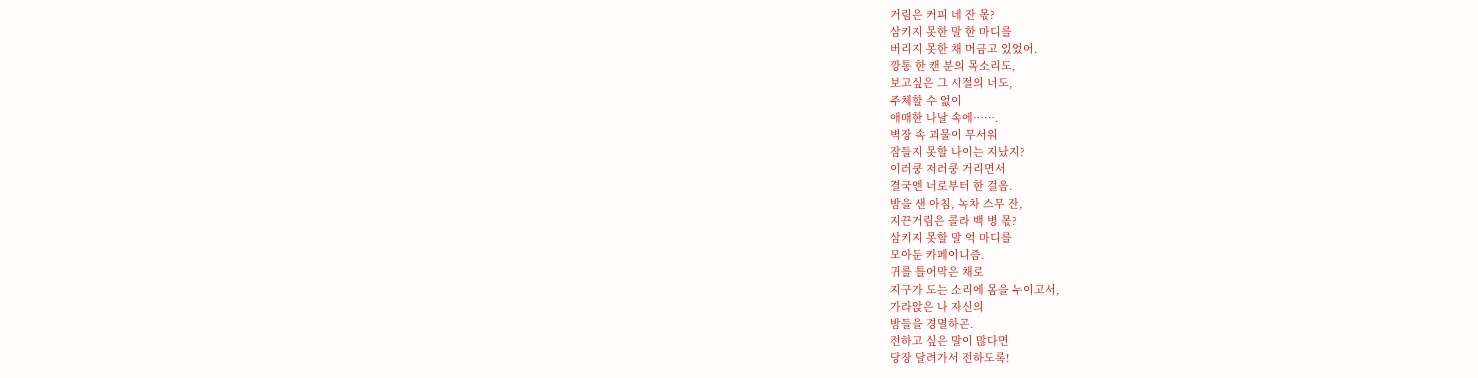거림은 커피 네 잔 몫?
삼키지 못한 말 한 마디를
버리지 못한 채 머금고 있었어.
깡통 한 캔 분의 목소리도,
보고싶은 그 시절의 너도,
주체할 수 없이
애매한 나날 속에…….
벽장 속 괴물이 무서워
잠들지 못할 나이는 지났지?
이러쿵 저러쿵 거리면서
결국엔 너로부터 한 걸음.
밤을 샌 아침, 녹차 스무 잔,
지끈거림은 콜라 백 병 몫?
삼키지 못할 말 억 마디를
모아둔 카페이니즘.
귀를 틀어막은 채로
지구가 도는 소리에 몸을 누이고서,
가라앉은 나 자신의
밤들을 경멸하곤.
전하고 싶은 말이 많다면
당장 달려가서 전하도록!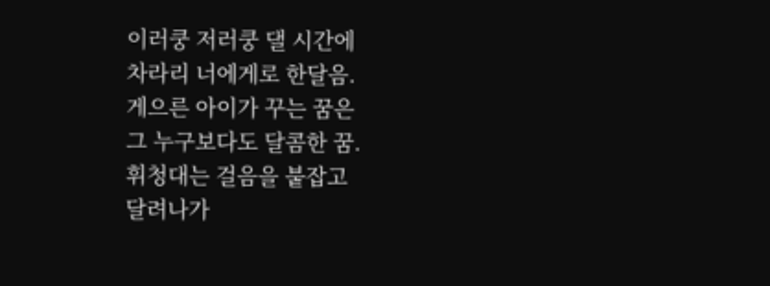이러쿵 저러쿵 댈 시간에
차라리 너에게로 한달음.
게으른 아이가 꾸는 꿈은
그 누구보다도 달콤한 꿈.
휘청대는 걸음을 붙잡고
달려나가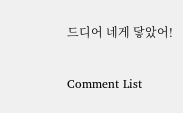드디어 네게 닿았어!

Comment List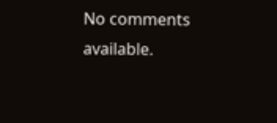No comments available.